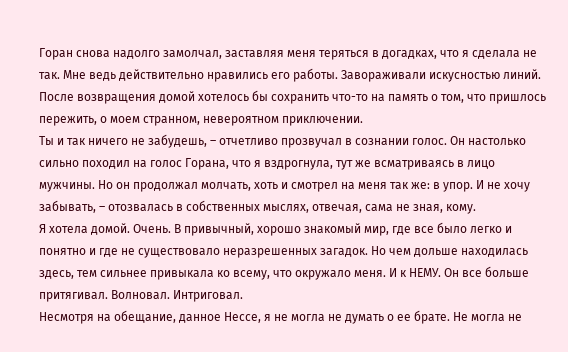Горан снова надолго замолчал, заставляя меня теряться в догадках, что я сделала не так. Мне ведь действительно нравились его работы. Завораживали искусностью линий. После возвращения домой хотелось бы сохранить что-то на память о том, что пришлось пережить, о моем странном, невероятном приключении.
Ты и так ничего не забудешь, – отчетливо прозвучал в сознании голос. Он настолько сильно походил на голос Горана, что я вздрогнула, тут же всматриваясь в лицо мужчины. Но он продолжал молчать, хоть и смотрел на меня так же: в упор. И не хочу забывать, – отозвалась в собственных мыслях, отвечая, сама не зная, кому.
Я хотела домой. Очень. В привычный, хорошо знакомый мир, где все было легко и понятно и где не существовало неразрешенных загадок. Но чем дольше находилась здесь, тем сильнее привыкала ко всему, что окружало меня. И к НЕМУ. Он все больше притягивал. Волновал. Интриговал.
Несмотря на обещание, данное Нессе, я не могла не думать о ее брате. Не могла не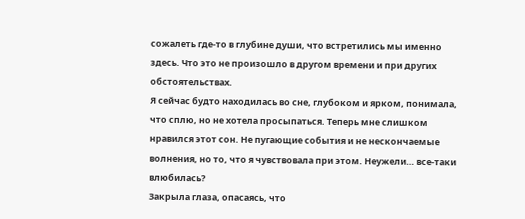сожалеть где-то в глубине души, что встретились мы именно здесь. Что это не произошло в другом времени и при других обстоятельствах.
Я сейчас будто находилась во сне, глубоком и ярком, понимала, что сплю, но не хотела просыпаться. Теперь мне слишком нравился этот сон. Не пугающие события и не нескончаемые волнения, но то, что я чувствовала при этом. Неужели… все-таки влюбилась?
Закрыла глаза, опасаясь, что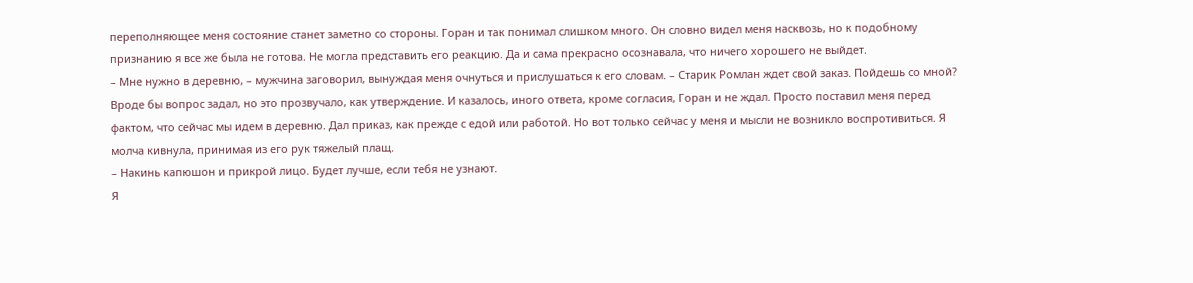переполняющее меня состояние станет заметно со стороны. Горан и так понимал слишком много. Он словно видел меня насквозь, но к подобному признанию я все же была не готова. Не могла представить его реакцию. Да и сама прекрасно осознавала, что ничего хорошего не выйдет.
– Мне нужно в деревню, – мужчина заговорил, вынуждая меня очнуться и прислушаться к его словам. – Старик Ромлан ждет свой заказ. Пойдешь со мной?
Вроде бы вопрос задал, но это прозвучало, как утверждение. И казалось, иного ответа, кроме согласия, Горан и не ждал. Просто поставил меня перед фактом, что сейчас мы идем в деревню. Дал приказ, как прежде с едой или работой. Но вот только сейчас у меня и мысли не возникло воспротивиться. Я молча кивнула, принимая из его рук тяжелый плащ.
– Накинь капюшон и прикрой лицо. Будет лучше, если тебя не узнают.
Я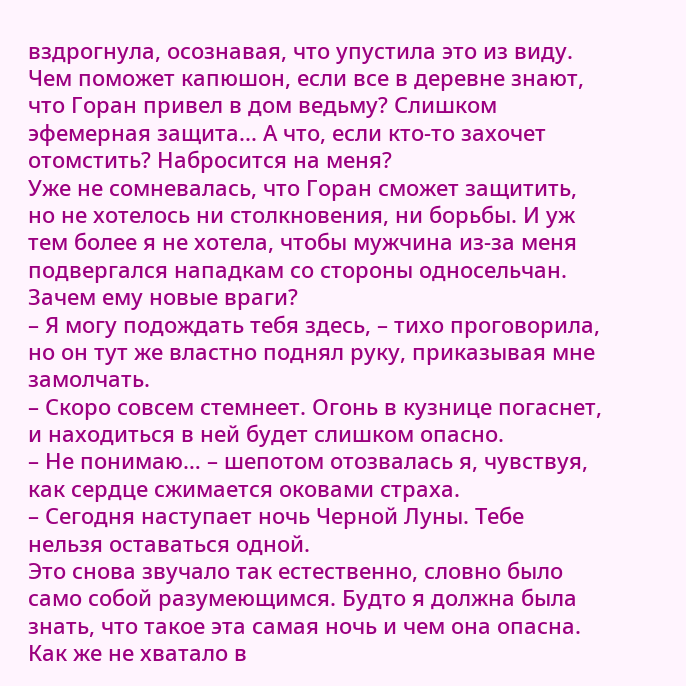вздрогнула, осознавая, что упустила это из виду. Чем поможет капюшон, если все в деревне знают, что Горан привел в дом ведьму? Слишком эфемерная защита... А что, если кто-то захочет отомстить? Набросится на меня?
Уже не сомневалась, что Горан сможет защитить, но не хотелось ни столкновения, ни борьбы. И уж тем более я не хотела, чтобы мужчина из-за меня подвергался нападкам со стороны односельчан. Зачем ему новые враги?
– Я могу подождать тебя здесь, – тихо проговорила, но он тут же властно поднял руку, приказывая мне замолчать.
– Скоро совсем стемнеет. Огонь в кузнице погаснет, и находиться в ней будет слишком опасно.
– Не понимаю… – шепотом отозвалась я, чувствуя, как сердце сжимается оковами страха.
– Сегодня наступает ночь Черной Луны. Тебе нельзя оставаться одной.
Это снова звучало так естественно, словно было само собой разумеющимся. Будто я должна была знать, что такое эта самая ночь и чем она опасна. Как же не хватало в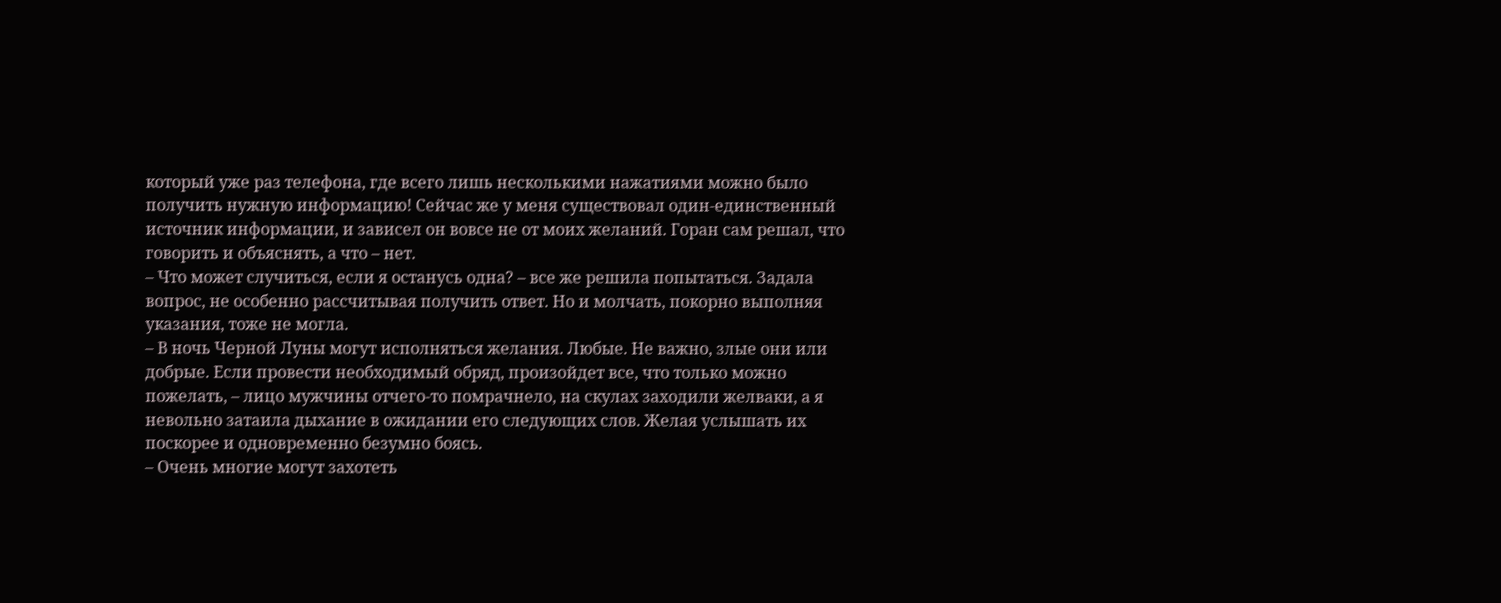который уже раз телефона, где всего лишь несколькими нажатиями можно было получить нужную информацию! Сейчас же у меня существовал один-единственный источник информации, и зависел он вовсе не от моих желаний. Горан сам решал, что говорить и объяснять, а что – нет.
– Что может случиться, если я останусь одна? – все же решила попытаться. Задала вопрос, не особенно рассчитывая получить ответ. Но и молчать, покорно выполняя указания, тоже не могла.
– В ночь Черной Луны могут исполняться желания. Любые. Не важно, злые они или добрые. Если провести необходимый обряд, произойдет все, что только можно пожелать, – лицо мужчины отчего-то помрачнело, на скулах заходили желваки, а я невольно затаила дыхание в ожидании его следующих слов. Желая услышать их поскорее и одновременно безумно боясь.
– Очень многие могут захотеть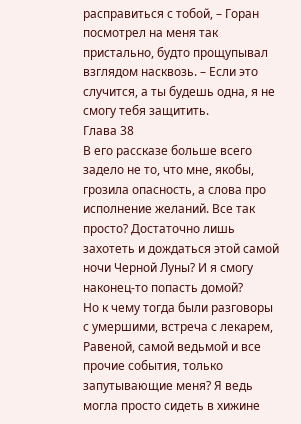расправиться с тобой, – Горан посмотрел на меня так пристально, будто прощупывал взглядом насквозь. – Если это случится, а ты будешь одна, я не смогу тебя защитить.
Глава 38
В его рассказе больше всего задело не то, что мне, якобы, грозила опасность, а слова про исполнение желаний. Все так просто? Достаточно лишь захотеть и дождаться этой самой ночи Черной Луны? И я смогу наконец-то попасть домой?
Но к чему тогда были разговоры с умершими, встреча с лекарем, Равеной, самой ведьмой и все прочие события, только запутывающие меня? Я ведь могла просто сидеть в хижине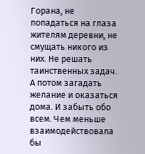Горана, не попадаться на глаза жителям деревни, не смущать никого из них. Не решать таинственных задач. А потом загадать желание и оказаться дома. И забыть обо всем. Чем меньше взаимодействовала бы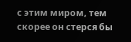с этим миром, тем скорее он стерся бы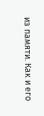из памяти. Как и его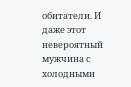обитатели. И даже этот невероятный мужчина с холодными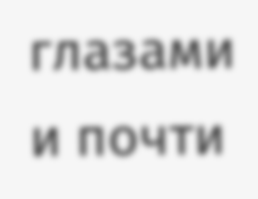глазами и почти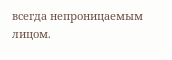всегда непроницаемым лицом.